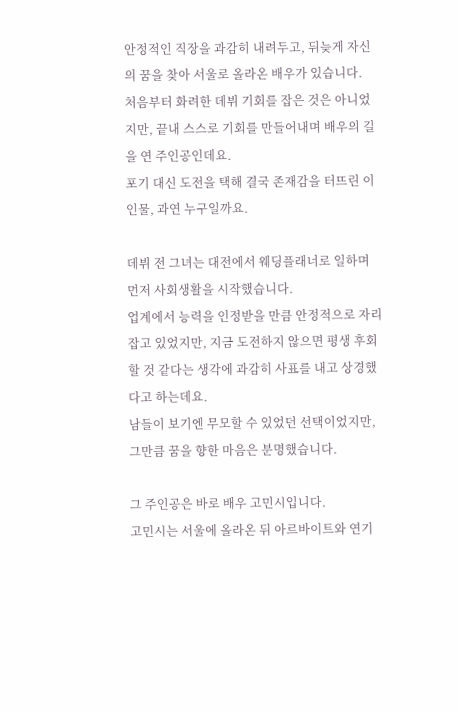안정적인 직장을 과감히 내려두고, 뒤늦게 자신의 꿈을 찾아 서울로 올라온 배우가 있습니다.
처음부터 화려한 데뷔 기회를 잡은 것은 아니었지만, 끝내 스스로 기회를 만들어내며 배우의 길을 연 주인공인데요.
포기 대신 도전을 택해 결국 존재감을 터뜨린 이 인물, 과연 누구일까요.

데뷔 전 그녀는 대전에서 웨딩플래너로 일하며 먼저 사회생활을 시작했습니다.
업계에서 능력을 인정받을 만큼 안정적으로 자리 잡고 있었지만, 지금 도전하지 않으면 평생 후회할 것 같다는 생각에 과감히 사표를 내고 상경했다고 하는데요.
남들이 보기엔 무모할 수 있었던 선택이었지만, 그만큼 꿈을 향한 마음은 분명했습니다.

그 주인공은 바로 배우 고민시입니다.
고민시는 서울에 올라온 뒤 아르바이트와 연기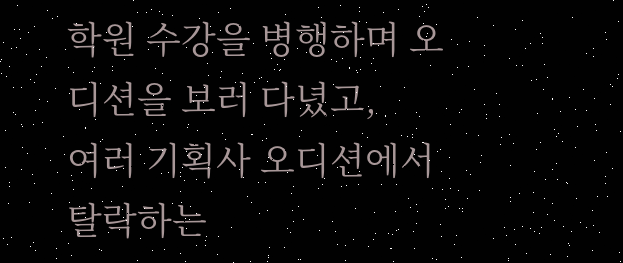학원 수강을 병행하며 오디션을 보러 다녔고,
여러 기획사 오디션에서 탈락하는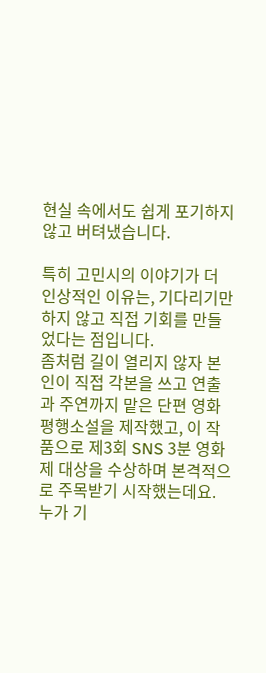현실 속에서도 쉽게 포기하지 않고 버텨냈습니다.

특히 고민시의 이야기가 더 인상적인 이유는, 기다리기만 하지 않고 직접 기회를 만들었다는 점입니다.
좀처럼 길이 열리지 않자 본인이 직접 각본을 쓰고 연출과 주연까지 맡은 단편 영화 평행소설을 제작했고, 이 작품으로 제3회 SNS 3분 영화제 대상을 수상하며 본격적으로 주목받기 시작했는데요.
누가 기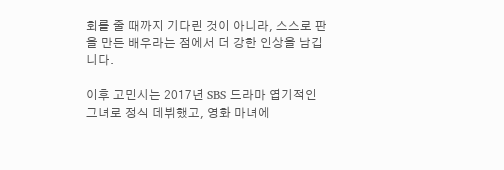회를 줄 때까지 기다린 것이 아니라, 스스로 판을 만든 배우라는 점에서 더 강한 인상을 남깁니다.

이후 고민시는 2017년 SBS 드라마 엽기적인 그녀로 정식 데뷔했고, 영화 마녀에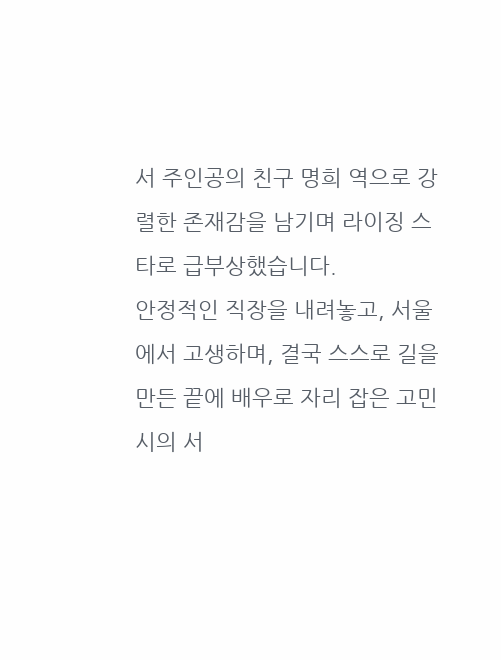서 주인공의 친구 명희 역으로 강렬한 존재감을 남기며 라이징 스타로 급부상했습니다.
안정적인 직장을 내려놓고, 서울에서 고생하며, 결국 스스로 길을 만든 끝에 배우로 자리 잡은 고민시의 서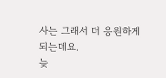사는 그래서 더 응원하게 되는데요.
늦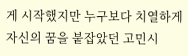게 시작했지만 누구보다 치열하게 자신의 꿈을 붙잡았던 고민시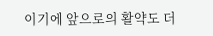이기에 앞으로의 활약도 더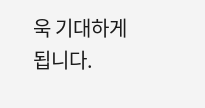욱 기대하게 됩니다.